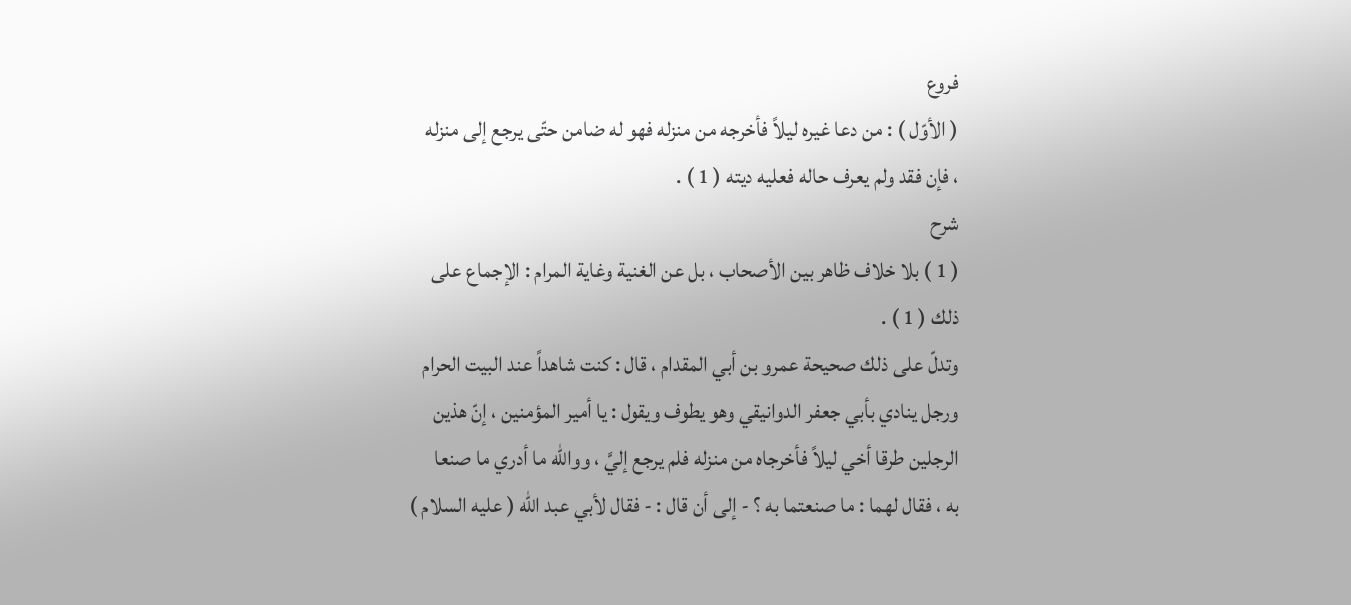فروع
( الأوّل ) : من دعا غيره ليلاً فأخرجه من منزله فهو له ضامن حتّى يرجع إلى منزله
، فإن فقد ولم يعرف حاله فعليه ديته ( 1 ) .
شرح
( 1 ) بلا خلاف ظاهر بين الأصحاب ، بل عن الغنية وغاية المرام : الإجماع على ذلك ( 1 ) .
وتدلّ على ذلك صحيحة عمرو بن أبي المقدام ، قال : كنت شاهداً عند البيت الحرام
ورجل ينادي بأبي جعفر الدوانيقي وهو يطوف ويقول : يا أمير المؤمنين ، إنّ هذين
الرجلين طرقا أخي ليلاً فأخرجاه من منزله فلم يرجع إليَّ ، ووالله ما أدري ما صنعا
به ، فقال لهما : ما صنعتما به ؟ - إلى أن قال : - فقال لأبي عبد الله ( عليه السلام )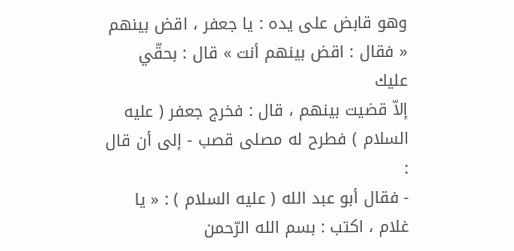وهو قابض على يده : يا جعفر ، اقض بينهم « فقال : اقض بينهم أنت » قال : بحقّي عليك
إلاّ قضيت بينهم ، قال : فخرج جعفر ( عليه السلام ) فطرح له مصلى قصب - إلى أن قال :
- فقال أبو عبد الله ( عليه السلام ) : « يا غلام ، اكتب : بسم الله الرّحمن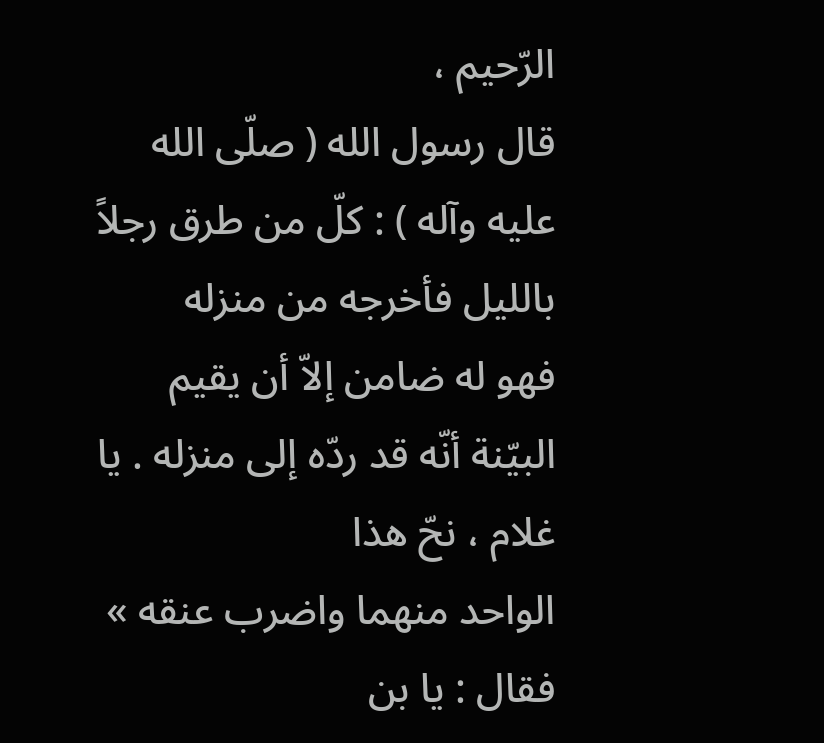الرّحيم ،
قال رسول الله ( صلّى الله عليه وآله ) : كلّ من طرق رجلاً بالليل فأخرجه من منزله
فهو له ضامن إلاّ أن يقيم البيّنة أنّه قد ردّه إلى منزله . يا غلام ، نحّ هذا
الواحد منهما واضرب عنقه » فقال : يا بن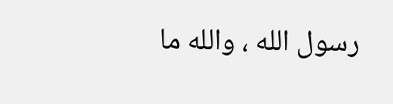رسول الله ، والله ما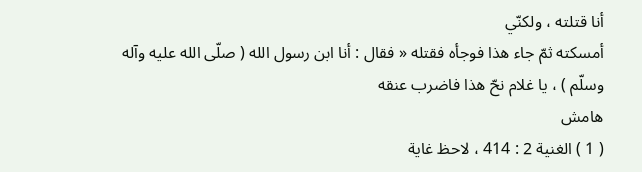أنا قتلته ، ولكنّي
أمسكته ثمّ جاء هذا فوجأه فقتله « فقال : أنا ابن رسول الله ( صلّى الله عليه وآله
وسلّم ) ، يا غلام نحّ هذا فاضرب عنقه
هامش
( 1 ) الغنية 2 : 414 ، لاحظ غاية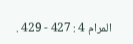المرام 4 : 427 - 429 .